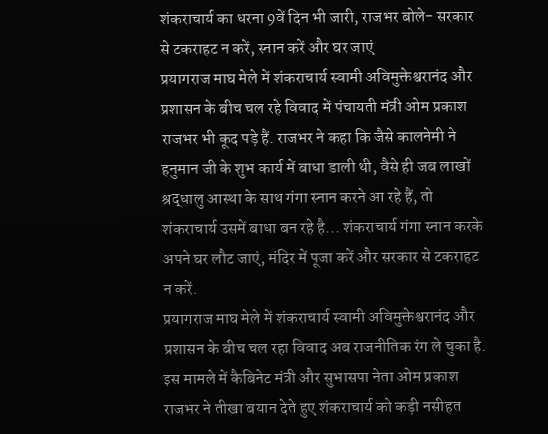शंकराचार्य का धरना 9वें दिन भी जारी, राजभर बोले- सरकार से टकराहट न करें, स्नान करें और घर जाएं
प्रयागराज माघ मेले में शंकराचार्य स्वामी अविमुक्तेश्वरानंद और प्रशासन के बीच चल रहे विवाद में पंचायती मंत्री ओम प्रकाश राजभर भी कूद पड़े हैं. राजभर ने कहा कि जैसे कालनेमी ने हनुमान जी के शुभ कार्य में बाधा डाली थी, वैसे ही जब लाखों श्रद्धालु आस्था के साथ गंगा स्नान करने आ रहे हैं, तो शंकराचार्य उसमें बाधा बन रहे है... शंकराचार्य गंगा स्नान करके अपने घर लौट जाएं, मंदिर में पूजा करें और सरकार से टकराहट न करें.
प्रयागराज माघ मेले में शंकराचार्य स्वामी अविमुक्तेश्वरानंद और प्रशासन के बीच चल रहा विवाद अब राजनीतिक रंग ले चुका है. इस मामले में कैबिनेट मंत्री और सुभासपा नेता ओम प्रकाश राजभर ने तीखा बयान देते हुए शंकराचार्य को कड़ी नसीहत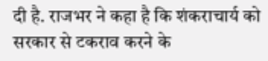दी है. राजभर ने कहा है कि शंकराचार्य को सरकार से टकराव करने के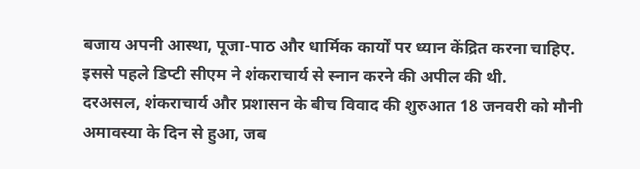बजाय अपनी आस्था, पूजा-पाठ और धार्मिक कार्यों पर ध्यान केंद्रित करना चाहिए. इससे पहले डिप्टी सीएम ने शंकराचार्य से स्नान करने की अपील की थी.
दरअसल, शंकराचार्य और प्रशासन के बीच विवाद की शुरुआत 18 जनवरी को मौनी अमावस्या के दिन से हुआ, जब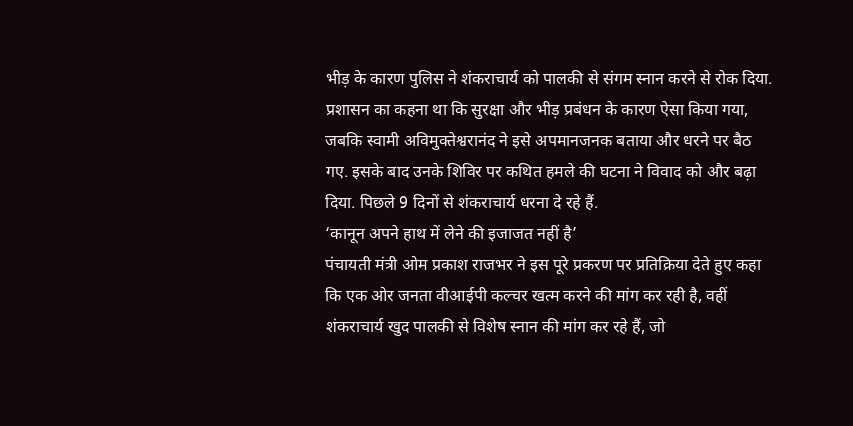भीड़ के कारण पुलिस ने शंकराचार्य को पालकी से संगम स्नान करने से रोक दिया. प्रशासन का कहना था कि सुरक्षा और भीड़ प्रबंधन के कारण ऐसा किया गया, जबकि स्वामी अविमुक्तेश्वरानंद ने इसे अपमानजनक बताया और धरने पर बैठ गए. इसके बाद उनके शिविर पर कथित हमले की घटना ने विवाद को और बढ़ा दिया. पिछले 9 दिनों से शंकराचार्य धरना दे रहे हैं.
‘कानून अपने हाथ में लेने की इजाजत नहीं है’
पंचायती मंत्री ओम प्रकाश राजभर ने इस पूरे प्रकरण पर प्रतिक्रिया देते हुए कहा कि एक ओर जनता वीआईपी कल्चर खत्म करने की मांग कर रही है, वहीं शंकराचार्य खुद पालकी से विशेष स्नान की मांग कर रहे हैं, जो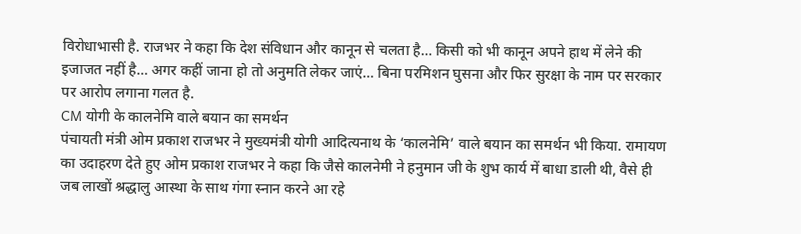विरोधाभासी है. राजभर ने कहा कि देश संविधान और कानून से चलता है… किसी को भी कानून अपने हाथ में लेने की इजाजत नहीं है… अगर कहीं जाना हो तो अनुमति लेकर जाएं… बिना परमिशन घुसना और फिर सुरक्षा के नाम पर सरकार पर आरोप लगाना गलत है.
CM योगी के कालनेमि वाले बयान का समर्थन
पंचायती मंत्री ओम प्रकाश राजभर ने मुख्यमंत्री योगी आदित्यनाथ के ‘कालनेमि’ वाले बयान का समर्थन भी किया. रामायण का उदाहरण देते हुए ओम प्रकाश राजभर ने कहा कि जैसे कालनेमी ने हनुमान जी के शुभ कार्य में बाधा डाली थी, वैसे ही जब लाखों श्रद्धालु आस्था के साथ गंगा स्नान करने आ रहे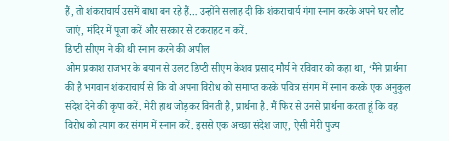हैं, तो शंकराचार्य उसमें बाधा बन रहे हैं… उन्होंने सलाह दी कि शंकराचार्य गंगा स्नान करके अपने घर लौट जाएं, मंदिर में पूजा करें और सरकार से टकराहट न करें.
डिप्टी सीएम ने की थी स्नान करने की अपील
ओम प्रकाश राजभर के बयान से उलट डिप्टी सीएम केशव प्रसाद मौर्य ने रविवार को कहा था, ‘मैंने प्रार्थना की है भगवान शंकराचार्य से कि वो अपना विरोध को समाप्त करके पवित्र संगम में स्नान करके एक अनुकुल संदेश देने की कृपा करें. मेरी हाथ जोड़कर विनती है, प्रार्थना है. मैं फिर से उनसे प्रार्थना करता हूं कि वह विरोध को त्याग कर संगम में स्नान करें. इससे एक अच्छा संदेश जाए, ऐसी मेरी पुज्य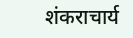शंकराचार्य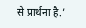से प्रार्थना है.’